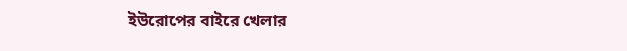ইউরোপের বাইরে খেলার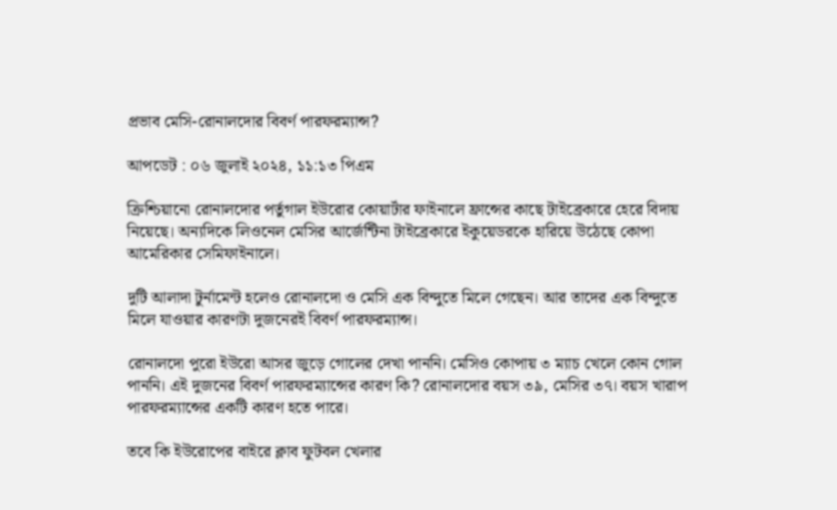প্রভাব মেসি-রোনালদোর বিবর্ণ পারফরম্যান্স?

আপডেট : ০৬ জুলাই ২০২৪, ১১:১৩ পিএম

ক্রিশ্চিয়ানো রোনালদোর পর্তুগাল ইউরোর কোয়ার্টার ফাইনালে ফ্রান্সের কাছে টাইব্রেকারে হেরে বিদায় নিয়েছে। অন্যদিকে লিওনেল মেসির আর্জেন্টিনা টাইব্রেকারে ইকুয়েডরকে হারিয়ে উঠেছে কোপা আমেরিকার সেমিফাইনালে।

দুটি আলাদা টুর্নামেন্ট হলেও রোনালদো ও মেসি এক বিন্দুতে মিলে গেছেন। আর তাদের এক বিন্দুতে মিলে যাওয়ার কারণটা দুজনেরই বিবর্ণ পারফরম্যান্স।

রোনালদো পুরো ইউরো আসর জুড়ে গোলের দেখা পাননি। মেসিও কোপায় ৩ ম্যাচ খেলে কোন গোল পাননি। এই দুজনের বিবর্ণ পারফরম্যান্সের কারণ কি? রোনালদোর বয়স ৩৯, মেসির ৩৭। বয়স খারাপ পারফরম্যান্সের একটি কারণ হতে পারে।

তবে কি ইউরোপের বাইরে ক্লাব ফুটবল খেলার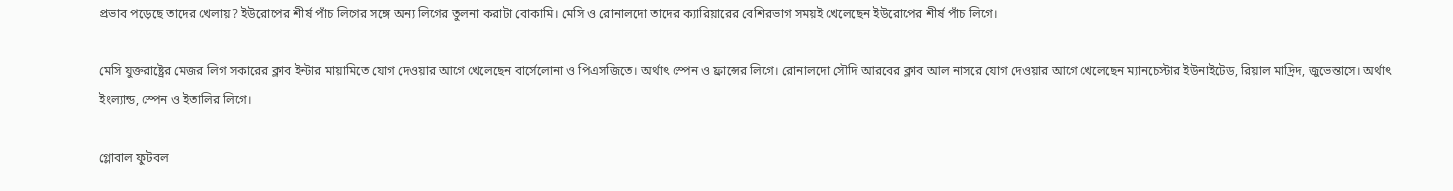প্রভাব পড়েছে তাদের খেলায়? ইউরোপের শীর্ষ পাঁচ লিগের সঙ্গে অন্য লিগের তুলনা করাটা বোকামি। মেসি ও রোনালদো তাদের ক্যারিয়ারের বেশিরভাগ সময়ই খেলেছেন ইউরোপের শীর্ষ পাঁচ লিগে।

মেসি যুক্তরাষ্ট্রের মেজর লিগ সকারের ক্লাব ইন্টার মায়ামিতে যোগ দেওয়ার আগে খেলেছেন বার্সেলোনা ও পিএসজিতে। অর্থাৎ স্পেন ও ফ্রান্সের লিগে। রোনালদো সৌদি আরবের ক্লাব আল নাসরে যোগ দেওয়ার আগে খেলেছেন ম্যানচেস্টার ইউনাইটেড, রিয়াল মাদ্রিদ, জুভেন্তাসে। অর্থাৎ ইংল্যান্ড, স্পেন ও ইতালির লিগে।

গ্লোবাল ফুটবল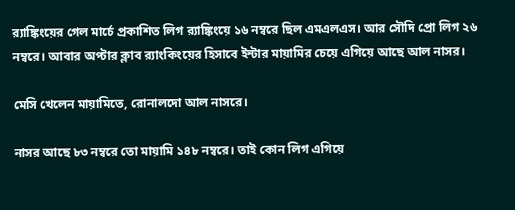র‌্যাঙ্কিংয়ের গেল মার্চে প্রকাশিত লিগ র‌্যাঙ্কিংয়ে ১৬ নম্বরে ছিল এমএলএস। আর সৌদি প্রো লিগ ২৬ নম্বরে। আবার অপ্টার ক্লাব র‌্যাংকিংয়ের হিসাবে ইন্টার মায়ামির চেয়ে এগিয়ে আছে আল নাসর।

মেসি খেলেন মায়ামিতে, রোনালদো আল নাসরে।

নাসর আছে ৮৩ নম্বরে তো মায়ামি ১৪৮ নম্বরে। তাই কোন লিগ এগিয়ে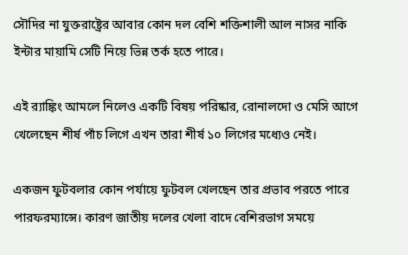সৌদির না যুক্তরাষ্ট্রের আবার কোন দল বেশি শক্তিশালী আল নাসর নাকি ইন্টার মায়ামি সেটি নিয়ে ভিন্ন তর্ক হতে পারে।

এই র‌্যাঙ্কিং আমলে নিলেও একটি বিষয় পরিষ্কার, রোনালদো ও মেসি আগে খেলেছেন শীর্ষ পাঁচ লিগে এখন তারা শীর্ষ ১০ লিগের মধ্যেও নেই।

একজন ফুটবলার কোন পর্যায়ে ফুটবল খেলছেন তার প্রভাব পরতে পারে পারফরম্যান্সে। কারণ জাতীয় দলের খেলা বাদে বেশিরভাগ সময়ে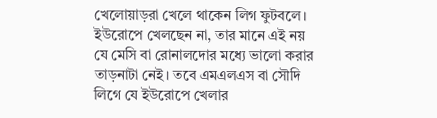খেলোয়াড়রা খেলে থাকেন লিগ ফুটবলে। ইউরোপে খেলছেন না, তার মানে এই নয় যে মেসি বা রোনালদোর মধ্যে ভালো করার তাড়নাটা নেই। তবে এমএলএস বা সৌদি লিগে যে ইউরোপে খেলার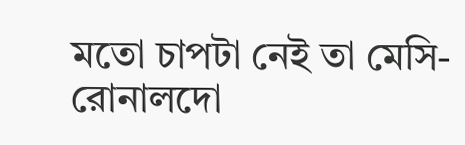মতো চাপটা নেই তা মেসি-রোনালদো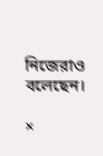নিজেরাও বলেছেন।

×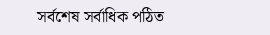সর্বশেষ সর্বাধিক পঠিত